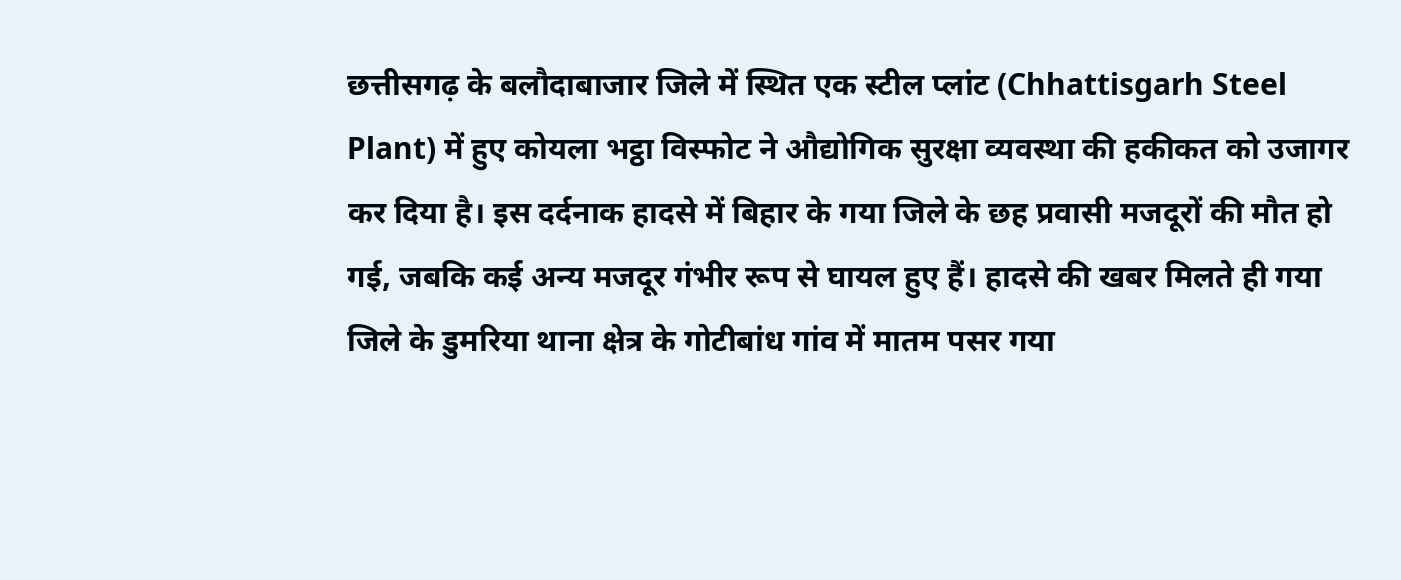छत्तीसगढ़ के बलौदाबाजार जिले में स्थित एक स्टील प्लांट (Chhattisgarh Steel Plant) में हुए कोयला भट्ठा विस्फोट ने औद्योगिक सुरक्षा व्यवस्था की हकीकत को उजागर कर दिया है। इस दर्दनाक हादसे में बिहार के गया जिले के छह प्रवासी मजदूरों की मौत हो गई, जबकि कई अन्य मजदूर गंभीर रूप से घायल हुए हैं। हादसे की खबर मिलते ही गया जिले के डुमरिया थाना क्षेत्र के गोटीबांध गांव में मातम पसर गया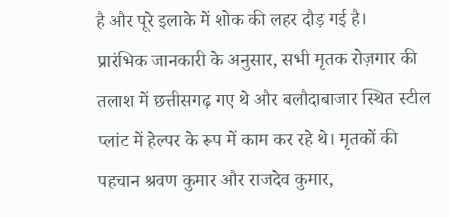है और पूरे इलाके में शोक की लहर दौड़ गई है।
प्रारंभिक जानकारी के अनुसार, सभी मृतक रोज़गार की तलाश में छत्तीसगढ़ गए थे और बलौदाबाजार स्थित स्टील प्लांट में हेल्पर के रूप में काम कर रहे थे। मृतकों की पहचान श्रवण कुमार और राजदेव कुमार,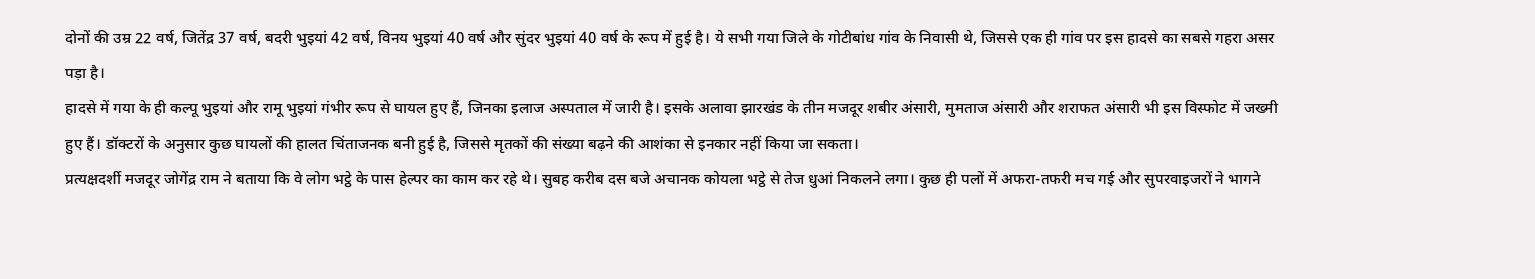दोनों की उम्र 22 वर्ष, जितेंद्र 37 वर्ष, बदरी भुइयां 42 वर्ष, विनय भुइयां 40 वर्ष और सुंदर भुइयां 40 वर्ष के रूप में हुई है। ये सभी गया जिले के गोटीबांध गांव के निवासी थे, जिससे एक ही गांव पर इस हादसे का सबसे गहरा असर पड़ा है।
हादसे में गया के ही कल्पू भुइयां और रामू भुइयां गंभीर रूप से घायल हुए हैं, जिनका इलाज अस्पताल में जारी है। इसके अलावा झारखंड के तीन मजदूर शबीर अंसारी, मुमताज अंसारी और शराफत अंसारी भी इस विस्फोट में जख्मी हुए हैं। डॉक्टरों के अनुसार कुछ घायलों की हालत चिंताजनक बनी हुई है, जिससे मृतकों की संख्या बढ़ने की आशंका से इनकार नहीं किया जा सकता।
प्रत्यक्षदर्शी मजदूर जोगेंद्र राम ने बताया कि वे लोग भट्ठे के पास हेल्पर का काम कर रहे थे। सुबह करीब दस बजे अचानक कोयला भट्ठे से तेज धुआं निकलने लगा। कुछ ही पलों में अफरा-तफरी मच गई और सुपरवाइजरों ने भागने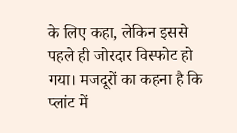के लिए कहा, लेकिन इससे पहले ही जोरदार विस्फोट हो गया। मजदूरों का कहना है कि प्लांट में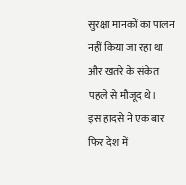सुरक्षा मानकों का पालन नहीं किया जा रहा था और खतरे के संकेत पहले से मौजूद थे।
इस हादसे ने एक बार फिर देश में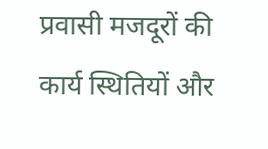प्रवासी मजदूरों की कार्य स्थितियों और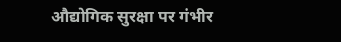औद्योगिक सुरक्षा पर गंभीर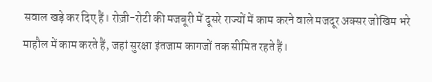सवाल खड़े कर दिए हैं। रोज़ी-रोटी की मजबूरी में दूसरे राज्यों में काम करने वाले मजदूर अक्सर जोखिम भरे माहौल में काम करते हैं, जहां सुरक्षा इंतजाम कागजों तक सीमित रहते हैं।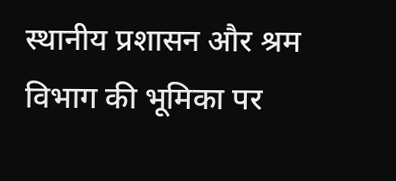स्थानीय प्रशासन और श्रम विभाग की भूमिका पर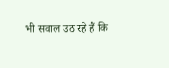भी सवाल उठ रहे हैं कि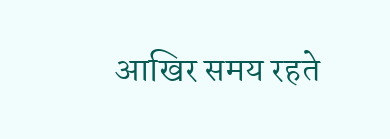आखिर समय रहते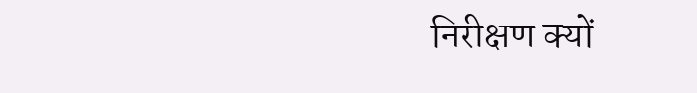निरीक्षण क्यों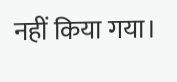नहीं किया गया।